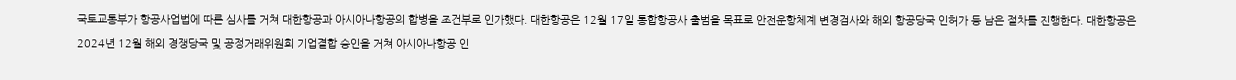국토교통부가 항공사업법에 따른 심사를 거쳐 대한항공과 아시아나항공의 합병을 조건부로 인가했다. 대한항공은 12월 17일 통합항공사 출범을 목표로 안전운항체계 변경검사와 해외 항공당국 인허가 등 남은 절차를 진행한다. 대한항공은 2024년 12월 해외 경쟁당국 및 공정거래위원회 기업결합 승인을 거쳐 아시아나항공 인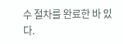수 절차를 완료한 바 있다.